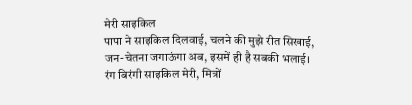मेरी साइकिल
पापा ने साइकिल दिलवाई, चलने की मुझे रीत सिखाई,
जन-चेतना जगाऊंगा अब, इसमें ही है सबकी भलाई।
रंग बिरंगी साइकिल मेरी, मित्रों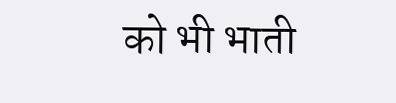को भी भाती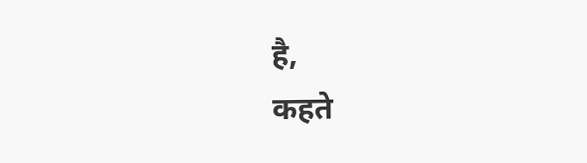है,
कहते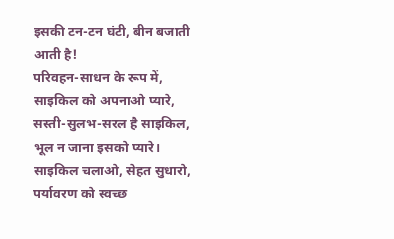इसकी टन-टन घंटी, बीन बजाती आती है!
परिवहन-साधन के रूप में, साइकिल को अपनाओ प्यारे,
सस्ती-सुलभ-सरल है साइकिल, भूल न जाना इसको प्यारे।
साइकिल चलाओ, सेहत सुधारो, पर्यावरण को स्वच्छ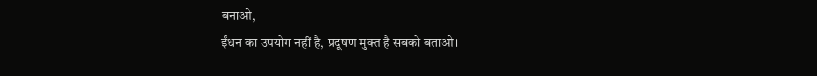बनाओ,
ईंधन का उपयोग नहीं है, प्रदूषण मुक्त है सबको बताओ।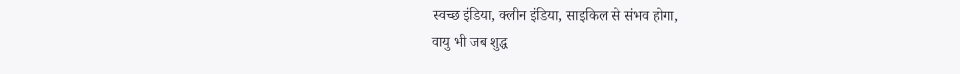स्वच्छ इंडिया, क्लीन इंडिया, साइकिल से संभव होगा,
वायु भी जब शुद्ध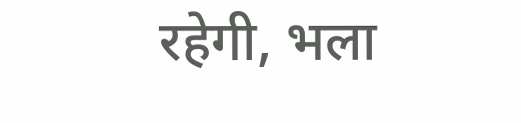रहेगी, भला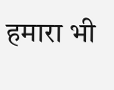हमारा भी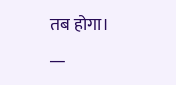तब होगा।
—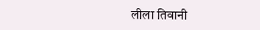लीला तिवानी